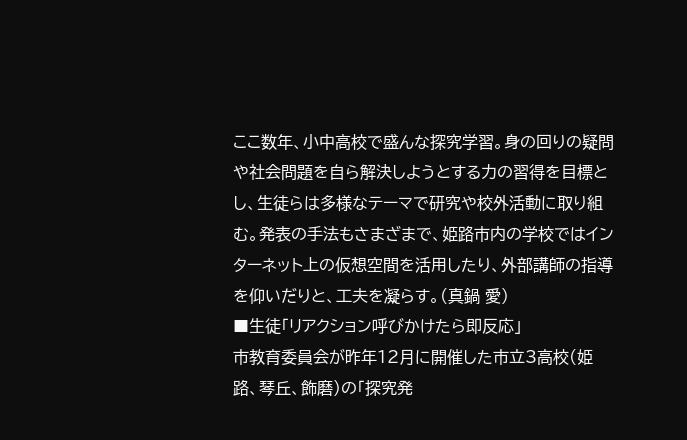ここ数年、小中高校で盛んな探究学習。身の回りの疑問や社会問題を自ら解決しようとする力の習得を目標とし、生徒らは多様なテーマで研究や校外活動に取り組む。発表の手法もさまざまで、姫路市内の学校ではインターネット上の仮想空間を活用したり、外部講師の指導を仰いだりと、工夫を凝らす。(真鍋 愛)
■生徒「リアクション呼びかけたら即反応」
市教育委員会が昨年12月に開催した市立3高校(姫路、琴丘、飾磨)の「探究発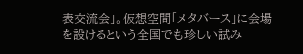表交流会」。仮想空間「メタバース」に会場を設けるという全国でも珍しい試み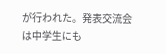が行われた。発表交流会は中学生にも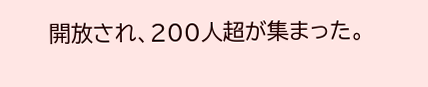開放され、200人超が集まった。